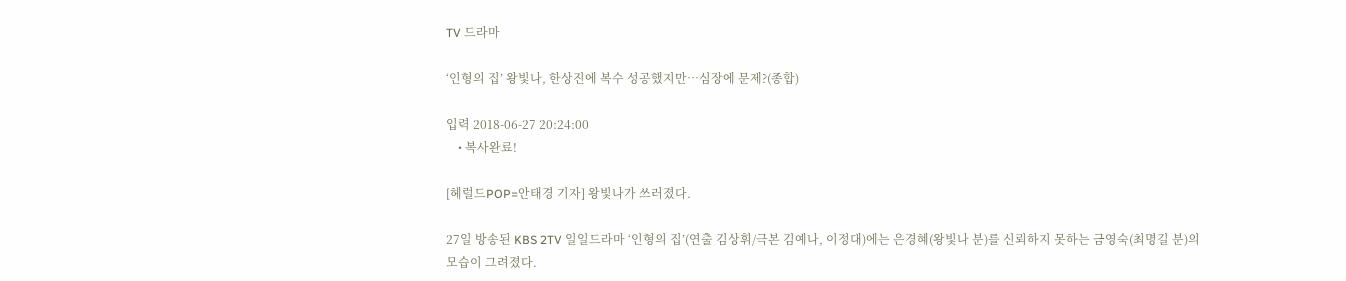TV 드라마

‘인형의 집’ 왕빛나, 한상진에 복수 성공했지만…심장에 문제?(종합)

입력 2018-06-27 20:24:00
    • 복사완료!

[헤럴드POP=안태경 기자] 왕빛나가 쓰러졌다.

27일 방송된 KBS 2TV 일일드라마 ‘인형의 집’(연출 김상휘/극본 김예나, 이정대)에는 은경혜(왕빛나 분)를 신뢰하지 못하는 금영숙(최명길 분)의 모습이 그려졌다.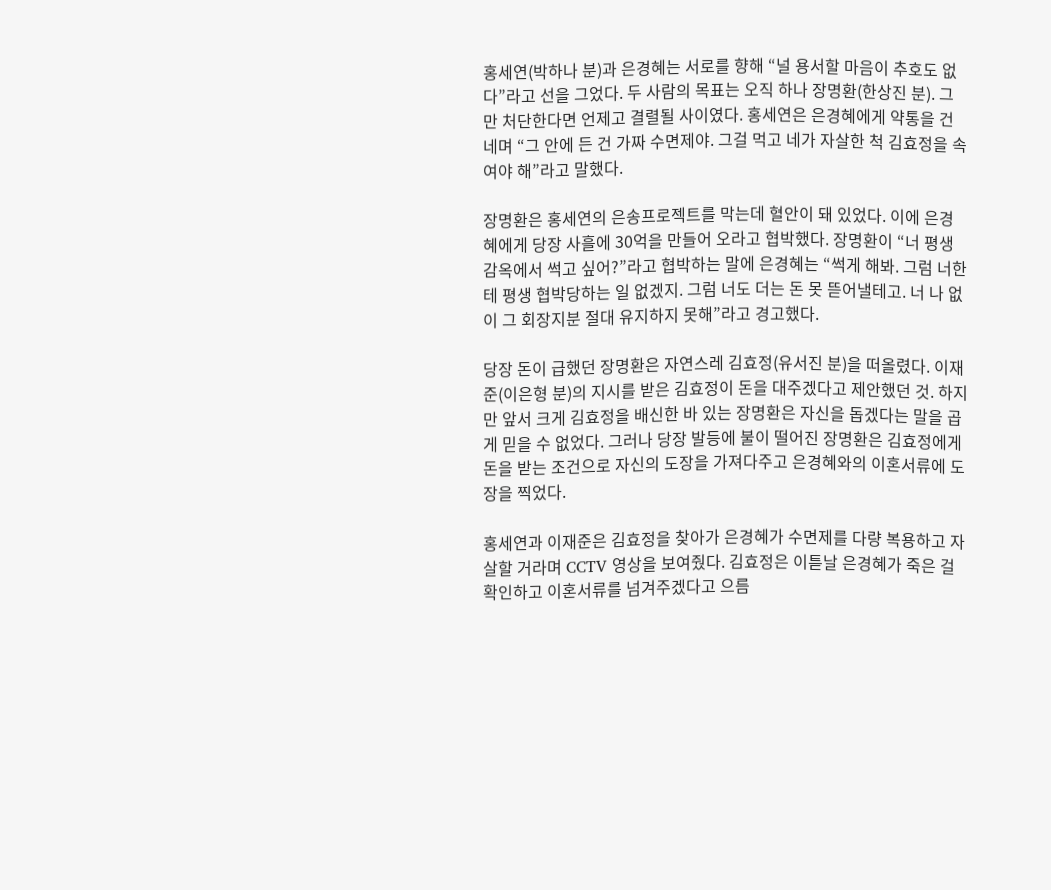홍세연(박하나 분)과 은경혜는 서로를 향해 “널 용서할 마음이 추호도 없다”라고 선을 그었다. 두 사람의 목표는 오직 하나 장명환(한상진 분). 그만 처단한다면 언제고 결렬될 사이였다. 홍세연은 은경혜에게 약통을 건네며 “그 안에 든 건 가짜 수면제야. 그걸 먹고 네가 자살한 척 김효정을 속여야 해”라고 말했다.

장명환은 홍세연의 은송프로젝트를 막는데 혈안이 돼 있었다. 이에 은경혜에게 당장 사흘에 30억을 만들어 오라고 협박했다. 장명환이 “너 평생 감옥에서 썩고 싶어?”라고 협박하는 말에 은경혜는 “썩게 해봐. 그럼 너한테 평생 협박당하는 일 없겠지. 그럼 너도 더는 돈 못 뜯어낼테고. 너 나 없이 그 회장지분 절대 유지하지 못해”라고 경고했다.

당장 돈이 급했던 장명환은 자연스레 김효정(유서진 분)을 떠올렸다. 이재준(이은형 분)의 지시를 받은 김효정이 돈을 대주겠다고 제안했던 것. 하지만 앞서 크게 김효정을 배신한 바 있는 장명환은 자신을 돕겠다는 말을 곱게 믿을 수 없었다. 그러나 당장 발등에 불이 떨어진 장명환은 김효정에게 돈을 받는 조건으로 자신의 도장을 가져다주고 은경혜와의 이혼서류에 도장을 찍었다.

홍세연과 이재준은 김효정을 찾아가 은경혜가 수면제를 다량 복용하고 자살할 거라며 CCTV 영상을 보여줬다. 김효정은 이튿날 은경혜가 죽은 걸 확인하고 이혼서류를 넘겨주겠다고 으름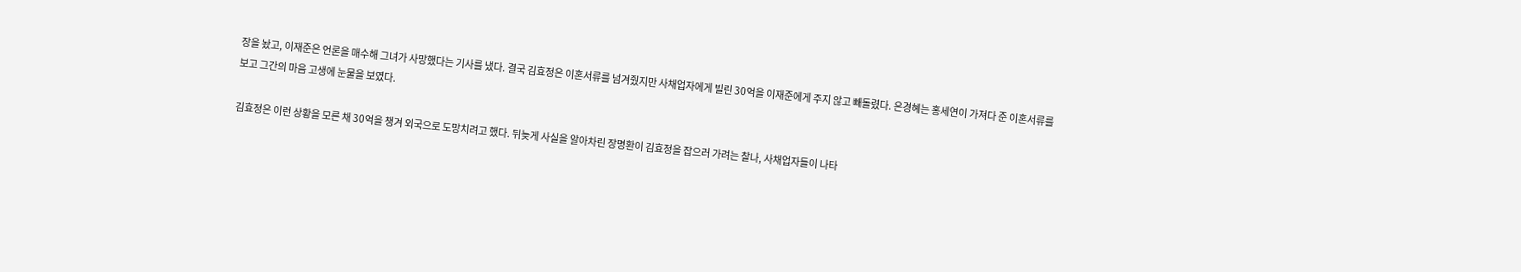장을 놨고, 이재준은 언론을 매수해 그녀가 사망했다는 기사를 냈다. 결국 김효정은 이혼서류를 넘겨줬지만 사채업자에게 빌린 30억을 이재준에게 주지 않고 빼돌렸다. 은경혜는 홍세연이 가져다 준 이혼서류를 보고 그간의 마음 고생에 눈물을 보였다.

김효정은 이런 상황을 모른 채 30억을 챙겨 외국으로 도망치려고 했다. 뒤늦게 사실을 알아차린 장명환이 김효정을 잡으러 가려는 찰나, 사채업자들이 나타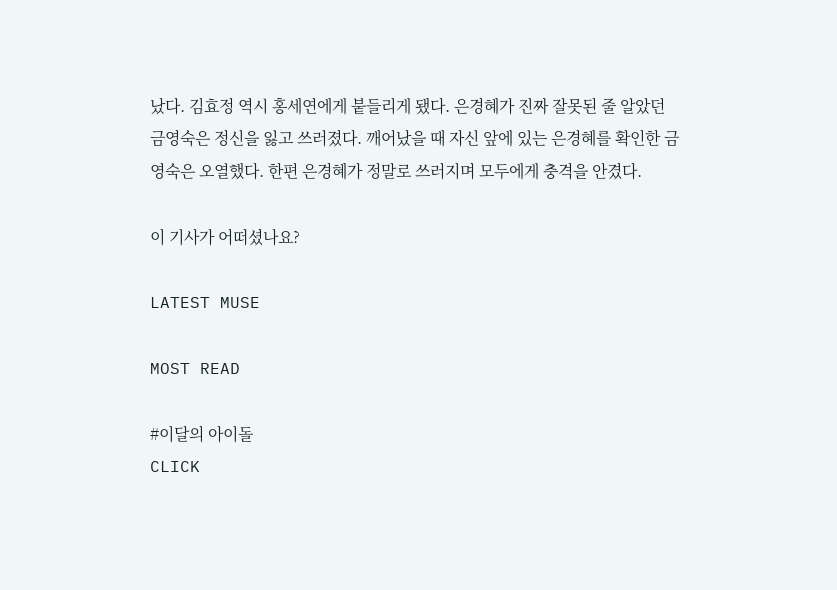났다. 김효정 역시 홍세연에게 붙들리게 됐다. 은경혜가 진짜 잘못된 줄 알았던 금영숙은 정신을 잃고 쓰러졌다. 깨어났을 때 자신 앞에 있는 은경혜를 확인한 금영숙은 오열했다. 한편 은경혜가 정말로 쓰러지며 모두에게 충격을 안겼다.

이 기사가 어떠셨나요?

LATEST MUSE

MOST READ

#이달의 아이돌
CLICK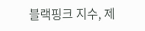블랙핑크 지수, 제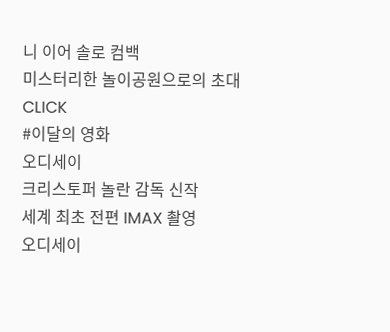니 이어 솔로 컴백
미스터리한 놀이공원으로의 초대
CLICK
#이달의 영화
오디세이
크리스토퍼 놀란 감독 신작
세계 최초 전편 IMAX 촬영
오디세이